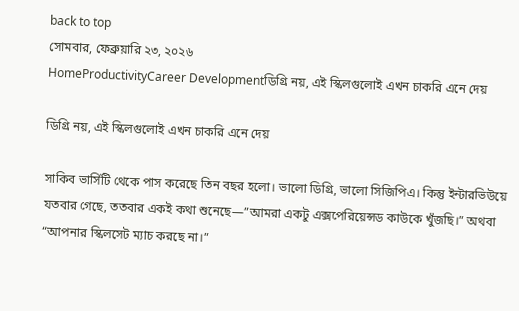back to top
সোমবার, ফেব্রুয়ারি ২৩, ২০২৬
HomeProductivityCareer Developmentডিগ্রি নয়, এই স্কিলগুলোই এখন চাকরি এনে দেয়

ডিগ্রি নয়, এই স্কিলগুলোই এখন চাকরি এনে দেয়

সাকিব ভার্সিটি থেকে পাস করেছে তিন বছর হলো। ভালো ডিগ্রি, ভালো সিজিপিএ। কিন্তু ইন্টারভিউয়ে যতবার গেছে, ততবার একই কথা শুনেছে—”আমরা একটু এক্সপেরিয়েন্সড কাউকে খুঁজছি।” অথবা “আপনার স্কিলসেট ম্যাচ করছে না।”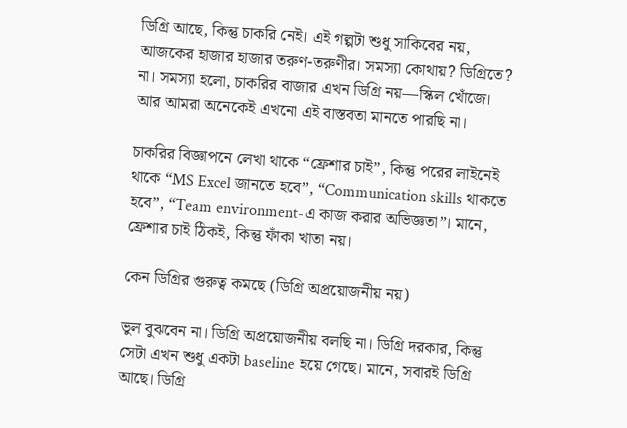ডিগ্রি আছে, কিন্তু চাকরি নেই। এই গল্পটা শুধু সাকিবের নয়, আজকের হাজার হাজার তরুণ-তরুণীর। সমস্যা কোথায়? ডিগ্রিতে? না। সমস্যা হলো, চাকরির বাজার এখন ডিগ্রি নয়—স্কিল খোঁজে। আর আমরা অনেকেই এখনো এই বাস্তবতা মানতে পারছি না।

চাকরির বিজ্ঞাপনে লেখা থাকে “ফ্রেশার চাই”, কিন্তু পরের লাইনেই থাকে “MS Excel জানতে হবে”, “Communication skills থাকতে হবে”, “Team environment-এ কাজ করার অভিজ্ঞতা”। মানে, ফ্রেশার চাই ঠিকই, কিন্তু ফাঁকা খাতা নয়।

কেন ডিগ্রির গুরুত্ব কমছে (ডিগ্রি অপ্রয়োজনীয় নয়)

ভুল বুঝবেন না। ডিগ্রি অপ্রয়োজনীয় বলছি না। ডিগ্রি দরকার, কিন্তু সেটা এখন শুধু একটা baseline হয়ে গেছে। মানে, সবারই ডিগ্রি আছে। ডিগ্রি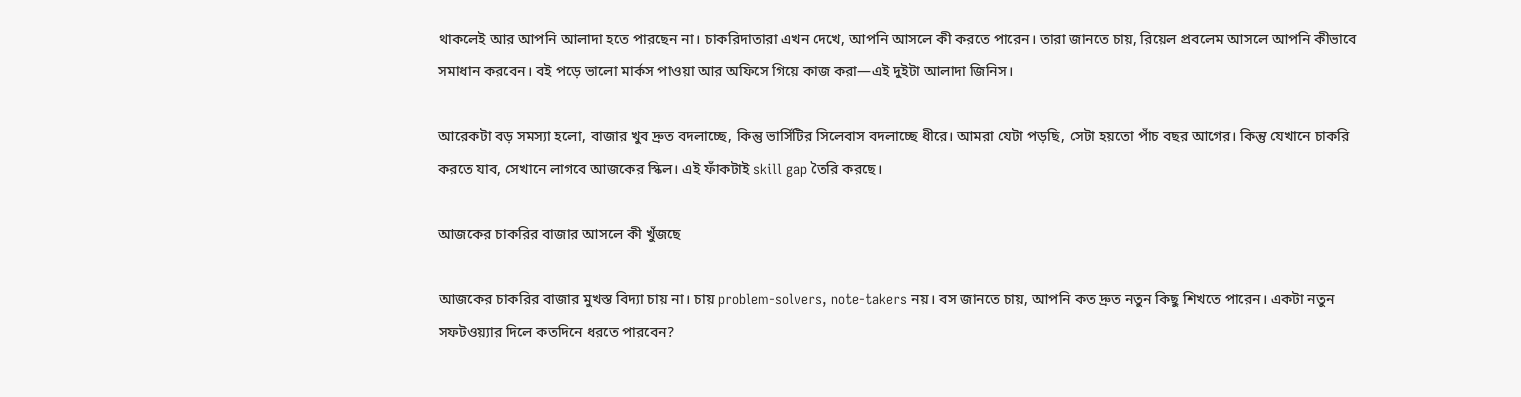থাকলেই আর আপনি আলাদা হতে পারছেন না। চাকরিদাতারা এখন দেখে, আপনি আসলে কী করতে পারেন। তারা জানতে চায়, রিয়েল প্রবলেম আসলে আপনি কীভাবে সমাধান করবেন। বই পড়ে ভালো মার্কস পাওয়া আর অফিসে গিয়ে কাজ করা—এই দুইটা আলাদা জিনিস।

আরেকটা বড় সমস্যা হলো, বাজার খুব দ্রুত বদলাচ্ছে, কিন্তু ভার্সিটির সিলেবাস বদলাচ্ছে ধীরে। আমরা যেটা পড়ছি, সেটা হয়তো পাঁচ বছর আগের। কিন্তু যেখানে চাকরি করতে যাব, সেখানে লাগবে আজকের স্কিল। এই ফাঁকটাই skill gap তৈরি করছে।

আজকের চাকরির বাজার আসলে কী খুঁজছে

আজকের চাকরির বাজার মুখস্ত বিদ্যা চায় না। চায় problem-solvers, note-takers নয়। বস জানতে চায়, আপনি কত দ্রুত নতুন কিছু শিখতে পারেন। একটা নতুন সফটওয়্যার দিলে কতদিনে ধরতে পারবেন?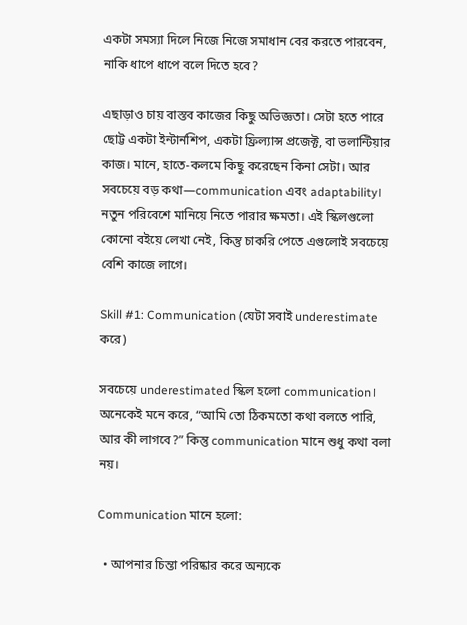একটা সমস্যা দিলে নিজে নিজে সমাধান বের করতে পারবেন, নাকি ধাপে ধাপে বলে দিতে হবে?

এছাড়াও চায় বাস্তব কাজের কিছু অভিজ্ঞতা। সেটা হতে পারে ছোট্ট একটা ইন্টার্নশিপ, একটা ফ্রিল্যান্স প্রজেক্ট, বা ভলান্টিয়ার কাজ। মানে, হাতে-কলমে কিছু করেছেন কিনা সেটা। আর সবচেয়ে বড় কথা—communication এবং adaptability। নতুন পরিবেশে মানিয়ে নিতে পারার ক্ষমতা। এই স্কিলগুলো কোনো বইয়ে লেখা নেই, কিন্তু চাকরি পেতে এগুলোই সবচেয়ে বেশি কাজে লাগে।

Skill #1: Communication (যেটা সবাই underestimate করে)

সবচেয়ে underestimated স্কিল হলো communication। অনেকেই মনে করে, “আমি তো ঠিকমতো কথা বলতে পারি, আর কী লাগবে?” কিন্তু communication মানে শুধু কথা বলা নয়।

Communication মানে হলো:

  • আপনার চিন্তা পরিষ্কার করে অন্যকে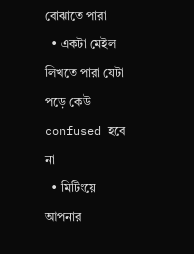বোঝাতে পারা
  • একটা মেইল লিখতে পারা যেটা পড়ে কেউ confused হবে না
  • মিটিংয়ে আপনার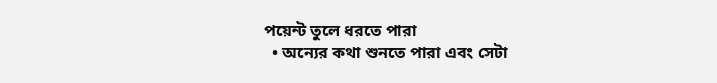পয়েন্ট তুলে ধরতে পারা
  • অন্যের কথা শুনতে পারা এবং সেটা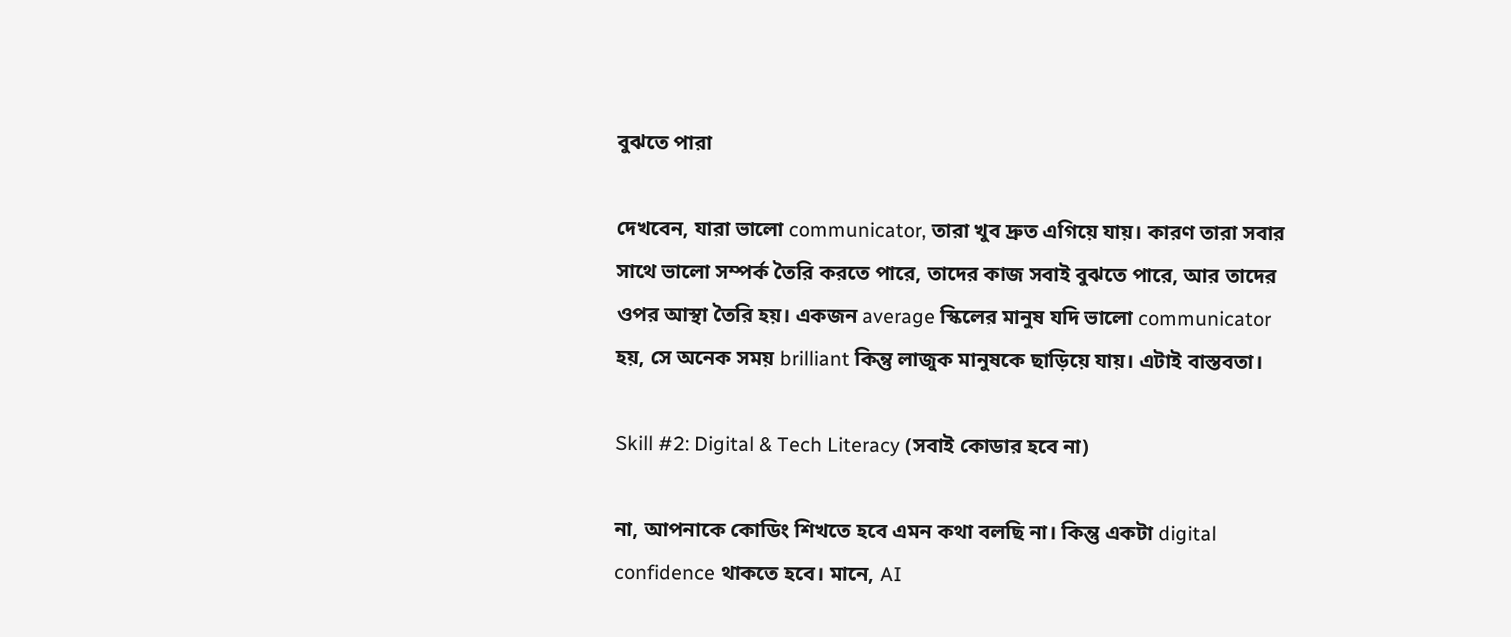বুঝতে পারা

দেখবেন, যারা ভালো communicator, তারা খুব দ্রুত এগিয়ে যায়। কারণ তারা সবার সাথে ভালো সম্পর্ক তৈরি করতে পারে, তাদের কাজ সবাই বুঝতে পারে, আর তাদের ওপর আস্থা তৈরি হয়। একজন average স্কিলের মানুষ যদি ভালো communicator হয়, সে অনেক সময় brilliant কিন্তু লাজুক মানুষকে ছাড়িয়ে যায়। এটাই বাস্তবতা।

Skill #2: Digital & Tech Literacy (সবাই কোডার হবে না)

না, আপনাকে কোডিং শিখতে হবে এমন কথা বলছি না। কিন্তু একটা digital confidence থাকতে হবে। মানে, AI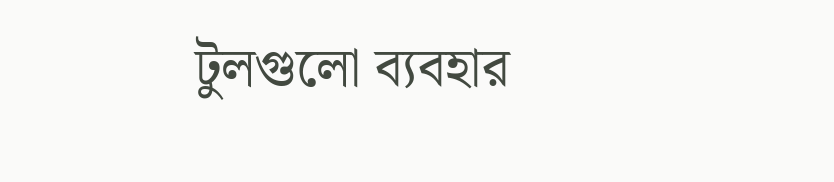টুলগুলো ব্যবহার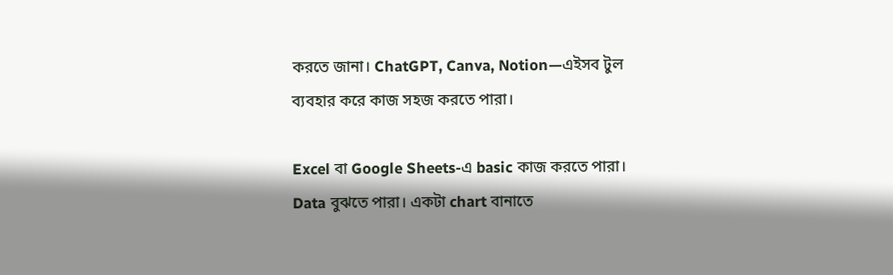করতে জানা। ChatGPT, Canva, Notion—এইসব টুল ব্যবহার করে কাজ সহজ করতে পারা।

Excel বা Google Sheets-এ basic কাজ করতে পারা। Data বুঝতে পারা। একটা chart বানাতে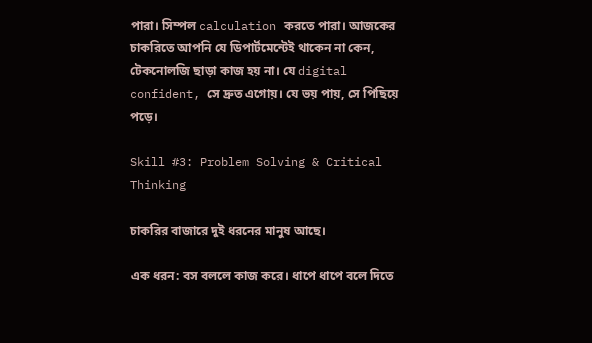পারা। সিম্পল calculation করতে পারা। আজকের চাকরিতে আপনি যে ডিপার্টমেন্টেই থাকেন না কেন, টেকনোলজি ছাড়া কাজ হয় না। যে digital confident, সে দ্রুত এগোয়। যে ভয় পায়, সে পিছিয়ে পড়ে।

Skill #3: Problem Solving & Critical Thinking

চাকরির বাজারে দুই ধরনের মানুষ আছে।

এক ধরন: বস বললে কাজ করে। ধাপে ধাপে বলে দিতে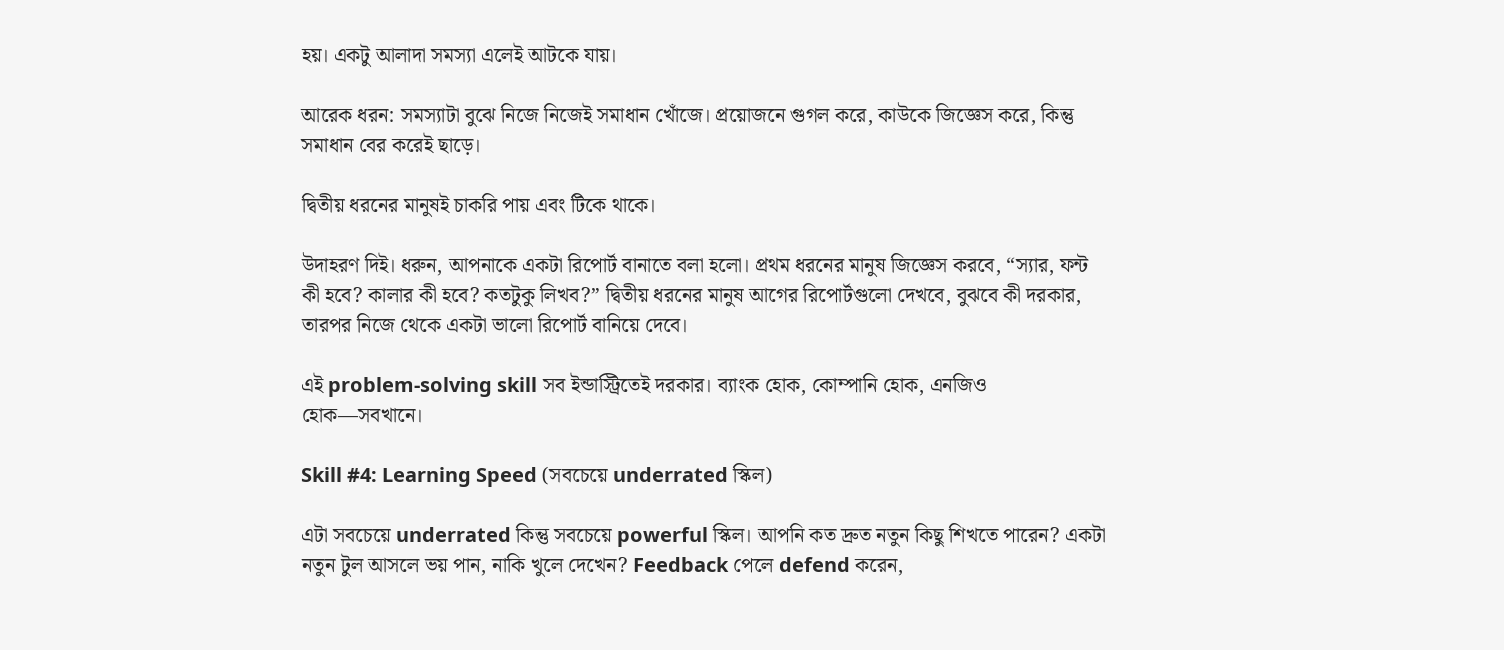হয়। একটু আলাদা সমস্যা এলেই আটকে যায়।

আরেক ধরন: সমস্যাটা বুঝে নিজে নিজেই সমাধান খোঁজে। প্রয়োজনে গুগল করে, কাউকে জিজ্ঞেস করে, কিন্তু সমাধান বের করেই ছাড়ে।

দ্বিতীয় ধরনের মানুষই চাকরি পায় এবং টিকে থাকে।

উদাহরণ দিই। ধরুন, আপনাকে একটা রিপোর্ট বানাতে বলা হলো। প্রথম ধরনের মানুষ জিজ্ঞেস করবে, “স্যার, ফন্ট কী হবে? কালার কী হবে? কতটুকু লিখব?” দ্বিতীয় ধরনের মানুষ আগের রিপোর্টগুলো দেখবে, বুঝবে কী দরকার, তারপর নিজে থেকে একটা ভালো রিপোর্ট বানিয়ে দেবে।

এই problem-solving skill সব ইন্ডাস্ট্রিতেই দরকার। ব্যাংক হোক, কোম্পানি হোক, এনজিও হোক—সবখানে।

Skill #4: Learning Speed (সবচেয়ে underrated স্কিল)

এটা সবচেয়ে underrated কিন্তু সবচেয়ে powerful স্কিল। আপনি কত দ্রুত নতুন কিছু শিখতে পারেন? একটা নতুন টুল আসলে ভয় পান, নাকি খুলে দেখেন? Feedback পেলে defend করেন,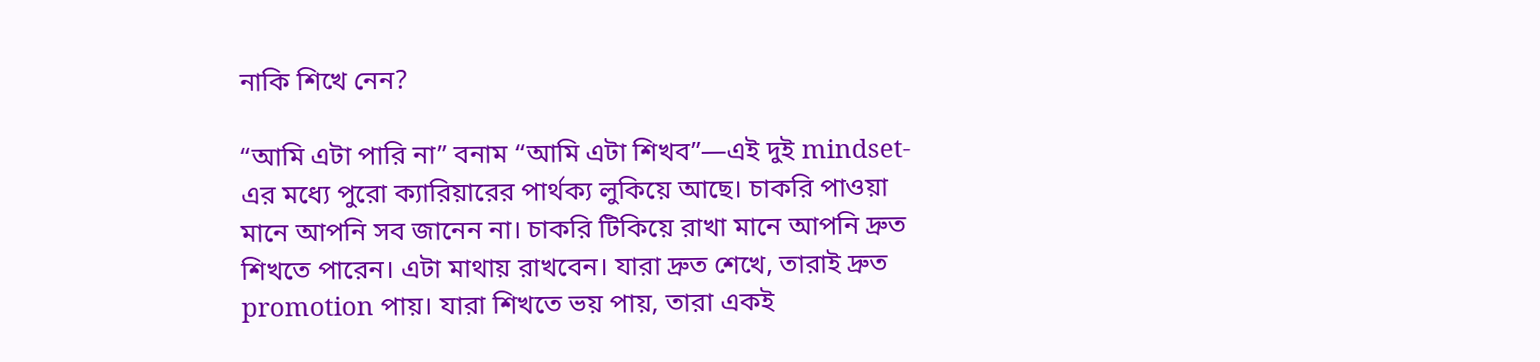নাকি শিখে নেন?

“আমি এটা পারি না” বনাম “আমি এটা শিখব”—এই দুই mindset-এর মধ্যে পুরো ক্যারিয়ারের পার্থক্য লুকিয়ে আছে। চাকরি পাওয়া মানে আপনি সব জানেন না। চাকরি টিকিয়ে রাখা মানে আপনি দ্রুত শিখতে পারেন। এটা মাথায় রাখবেন। যারা দ্রুত শেখে, তারাই দ্রুত promotion পায়। যারা শিখতে ভয় পায়, তারা একই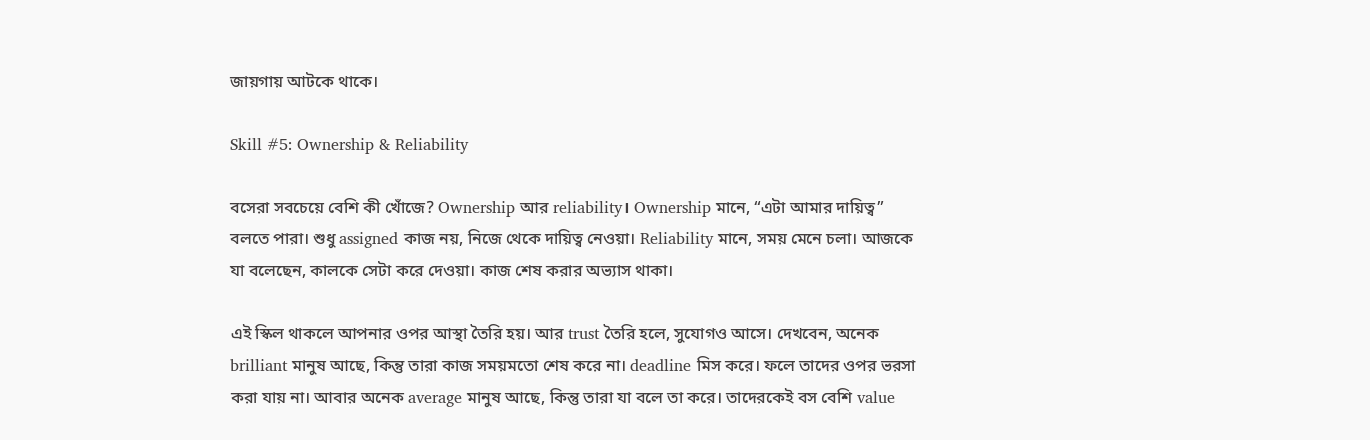জায়গায় আটকে থাকে।

Skill #5: Ownership & Reliability

বসেরা সবচেয়ে বেশি কী খোঁজে? Ownership আর reliability। Ownership মানে, “এটা আমার দায়িত্ব” বলতে পারা। শুধু assigned কাজ নয়, নিজে থেকে দায়িত্ব নেওয়া। Reliability মানে, সময় মেনে চলা। আজকে যা বলেছেন, কালকে সেটা করে দেওয়া। কাজ শেষ করার অভ্যাস থাকা।

এই স্কিল থাকলে আপনার ওপর আস্থা তৈরি হয়। আর trust তৈরি হলে, সুযোগও আসে। দেখবেন, অনেক brilliant মানুষ আছে, কিন্তু তারা কাজ সময়মতো শেষ করে না। deadline মিস করে। ফলে তাদের ওপর ভরসা করা যায় না। আবার অনেক average মানুষ আছে, কিন্তু তারা যা বলে তা করে। তাদেরকেই বস বেশি value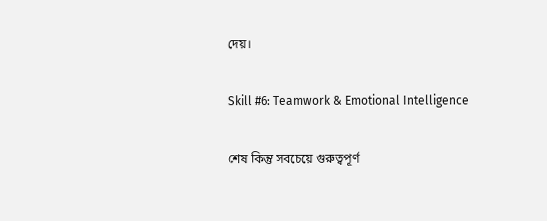দেয়।

Skill #6: Teamwork & Emotional Intelligence

শেষ কিন্তু সবচেয়ে গুরুত্বপূর্ণ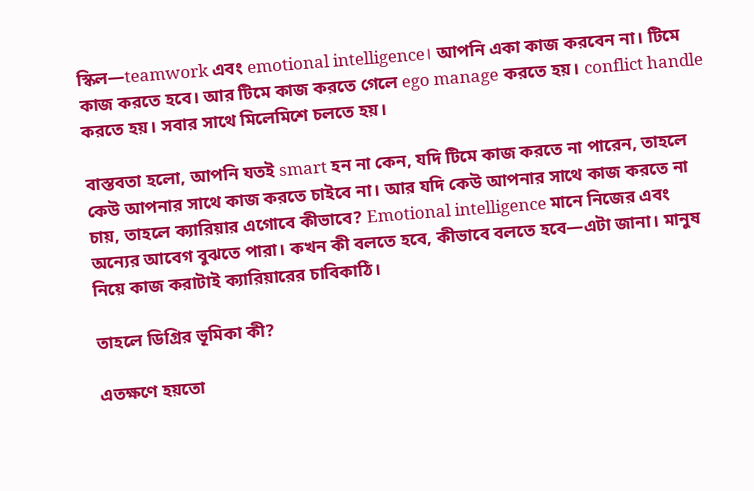স্কিল—teamwork এবং emotional intelligence। আপনি একা কাজ করবেন না। টিমে কাজ করতে হবে। আর টিমে কাজ করতে গেলে ego manage করতে হয়। conflict handle করতে হয়। সবার সাথে মিলেমিশে চলতে হয়।

বাস্তবতা হলো, আপনি যতই smart হন না কেন, যদি টিমে কাজ করতে না পারেন, তাহলে কেউ আপনার সাথে কাজ করতে চাইবে না। আর যদি কেউ আপনার সাথে কাজ করতে না চায়, তাহলে ক্যারিয়ার এগোবে কীভাবে? Emotional intelligence মানে নিজের এবং অন্যের আবেগ বুঝতে পারা। কখন কী বলতে হবে, কীভাবে বলতে হবে—এটা জানা। মানুষ নিয়ে কাজ করাটাই ক্যারিয়ারের চাবিকাঠি।

তাহলে ডিগ্রির ভূমিকা কী?

এতক্ষণে হয়তো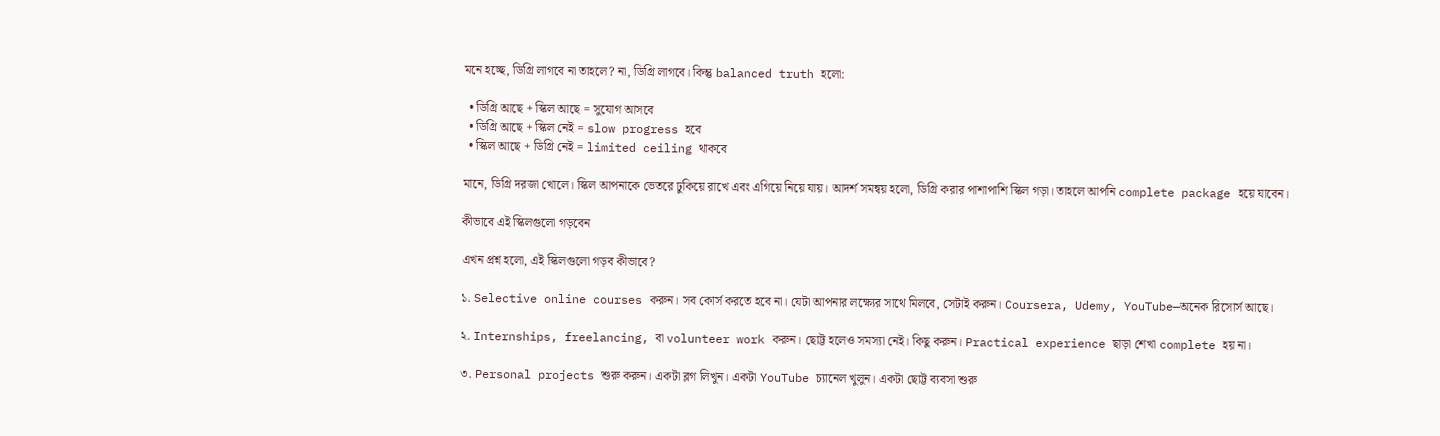মনে হচ্ছে, ডিগ্রি লাগবে না তাহলে? না, ডিগ্রি লাগবে। কিন্তু balanced truth হলো:

  • ডিগ্রি আছে + স্কিল আছে = সুযোগ আসবে
  • ডিগ্রি আছে + স্কিল নেই = slow progress হবে
  • স্কিল আছে + ডিগ্রি নেই = limited ceiling থাকবে

মানে, ডিগ্রি দরজা খোলে। স্কিল আপনাকে ভেতরে ঢুকিয়ে রাখে এবং এগিয়ে নিয়ে যায়। আদর্শ সমন্বয় হলো, ডিগ্রি করার পাশাপাশি স্কিল গড়া। তাহলে আপনি complete package হয়ে যাবেন।

কীভাবে এই স্কিলগুলো গড়বেন

এখন প্রশ্ন হলো, এই স্কিলগুলো গড়ব কীভাবে?

১. Selective online courses করুন। সব কোর্স করতে হবে না। যেটা আপনার লক্ষ্যের সাথে মিলবে, সেটাই করুন। Coursera, Udemy, YouTube—অনেক রিসোর্স আছে।

২. Internships, freelancing, বা volunteer work করুন। ছোট্ট হলেও সমস্যা নেই। কিছু করুন। Practical experience ছাড়া শেখা complete হয় না।

৩. Personal projects শুরু করুন। একটা ব্লগ লিখুন। একটা YouTube চ্যানেল খুলুন। একটা ছোট্ট ব্যবসা শুরু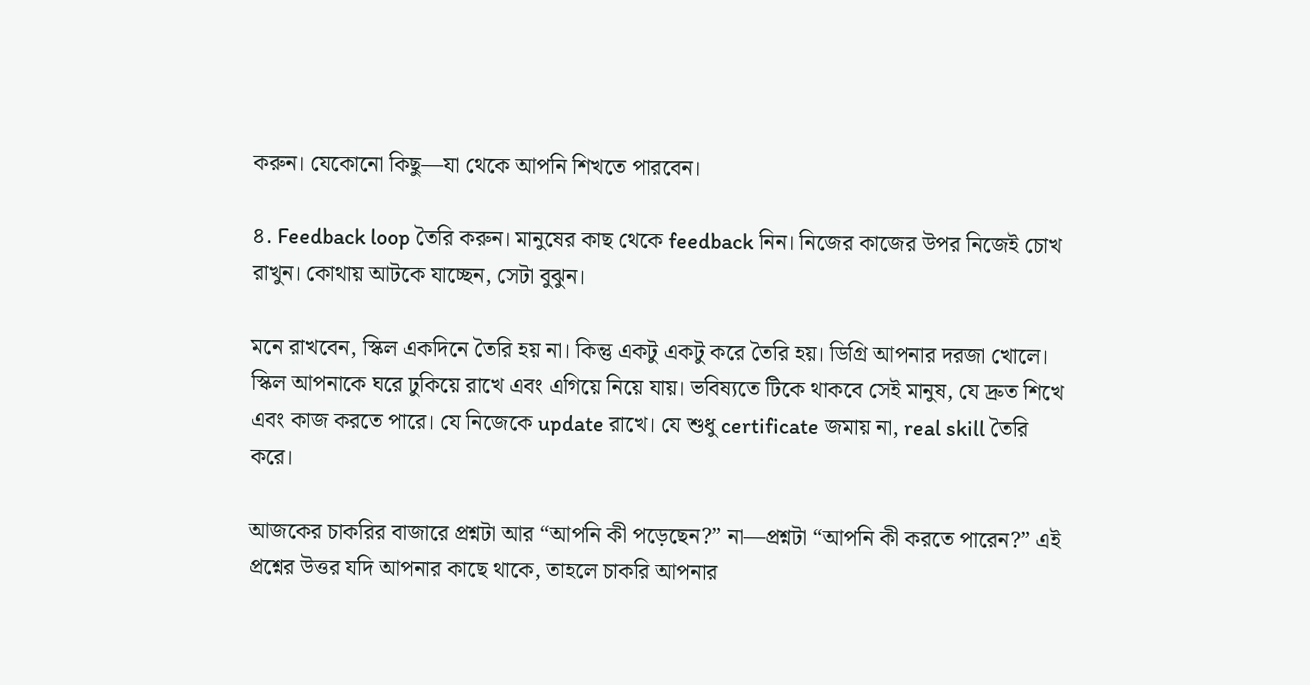করুন। যেকোনো কিছু—যা থেকে আপনি শিখতে পারবেন।

৪. Feedback loop তৈরি করুন। মানুষের কাছ থেকে feedback নিন। নিজের কাজের উপর নিজেই চোখ রাখুন। কোথায় আটকে যাচ্ছেন, সেটা বুঝুন।

মনে রাখবেন, স্কিল একদিনে তৈরি হয় না। কিন্তু একটু একটু করে তৈরি হয়। ডিগ্রি আপনার দরজা খোলে। স্কিল আপনাকে ঘরে ঢুকিয়ে রাখে এবং এগিয়ে নিয়ে যায়। ভবিষ্যতে টিকে থাকবে সেই মানুষ, যে দ্রুত শিখে এবং কাজ করতে পারে। যে নিজেকে update রাখে। যে শুধু certificate জমায় না, real skill তৈরি করে।

আজকের চাকরির বাজারে প্রশ্নটা আর “আপনি কী পড়েছেন?” না—প্রশ্নটা “আপনি কী করতে পারেন?” এই প্রশ্নের উত্তর যদি আপনার কাছে থাকে, তাহলে চাকরি আপনার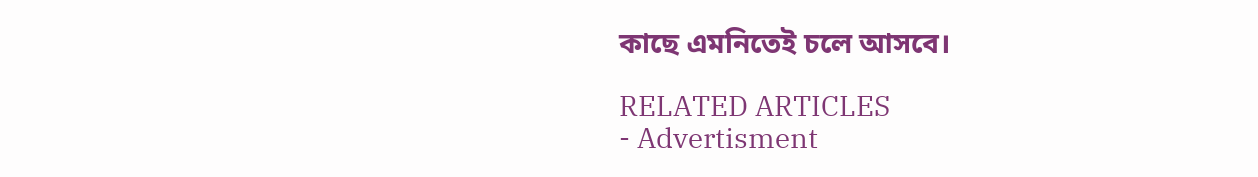কাছে এমনিতেই চলে আসবে।

RELATED ARTICLES
- Advertisment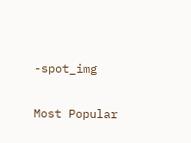-spot_img

Most Popular